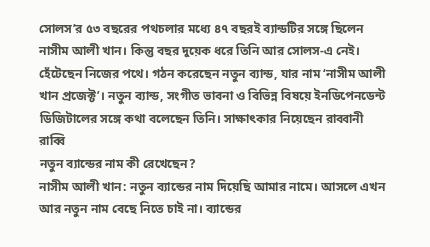সোলস’র ৫৩ বছরের পথচলার মধ্যে ৪৭ বছরই ব্যান্ডটির সঙ্গে ছিলেন নাসীম আলী খান। কিন্তু বছর দুয়েক ধরে তিনি আর সোলস-এ নেই। হেঁটেছেন নিজের পথে। গঠন করেছেন নতুন ব্যান্ড, যার নাম ‘নাসীম আলী খান প্রজেক্ট’। নতুন ব্যান্ড, সংগীত ভাবনা ও বিভিন্ন বিষয়ে ইনডিপেনডেন্ট ডিজিটালের সঙ্গে কথা বলেছেন তিনি। সাক্ষাৎকার নিয়েছেন রাব্বানী রাব্বি
নতুন ব্যান্ডের নাম কী রেখেছেন?
নাসীম আলী খান: নতুন ব্যান্ডের নাম দিয়েছি আমার নামে। আসলে এখন আর নতুন নাম বেছে নিতে চাই না। ব্যান্ডের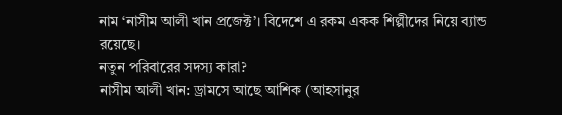নাম ‘নাসীম আলী খান প্রজেক্ট’। বিদেশে এ রকম একক শিল্পীদের নিয়ে ব্যান্ড রয়েছে।
নতুন পরিবারের সদস্য কারা?
নাসীম আলী খান: ড্রামসে আছে আশিক (আহসানুর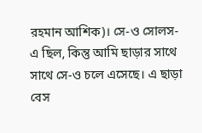রহমান আশিক)। সে-ও সোলস-এ ছিল, কিন্তু আমি ছাড়ার সাথে সাথে সে-ও চলে এসেছে। এ ছাড়া বেস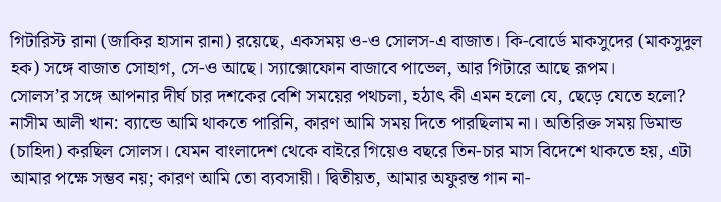গিটারিস্ট রানা (জাকির হাসান রানা) রয়েছে, একসময় ও-ও সোলস-এ বাজাত। কি-বোর্ডে মাকসুদের (মাকসুদুল হক) সঙ্গে বাজাত সোহাগ, সে-ও আছে। স্যাক্সোফোন বাজাবে পাভেল, আর গিটারে আছে রূপম।
সোলস’র সঙ্গে আপনার দীর্ঘ চার দশকের বেশি সময়ের পথচলা, হঠাৎ কী এমন হলো যে, ছেড়ে যেতে হলো?
নাসীম আলী খান: ব্যান্ডে আমি থাকতে পারিনি, কারণ আমি সময় দিতে পারছিলাম না। অতিরিক্ত সময় ডিমান্ড (চাহিদা) করছিল সোলস। যেমন বাংলাদেশ থেকে বাইরে গিয়েও বছরে তিন-চার মাস বিদেশে থাকতে হয়, এটা আমার পক্ষে সম্ভব নয়; কারণ আমি তো ব্যবসায়ী। দ্বিতীয়ত, আমার অফুরন্ত গান না-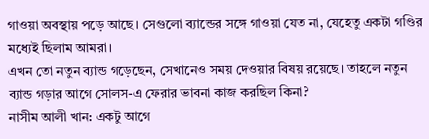গাওয়া অবস্থায় পড়ে আছে। সেগুলো ব্যান্ডের সঙ্গে গাওয়া যেত না, যেহেতু একটা গণ্ডির মধ্যেই ছিলাম আমরা।
এখন তো নতুন ব্যান্ড গড়েছেন, সেখানেও সময় দেওয়ার বিষয় রয়েছে। তাহলে নতুন ব্যান্ড গড়ার আগে সোলস-এ ফেরার ভাবনা কাজ করছিল কিনা?
নাসীম আলী খান: একটু আগে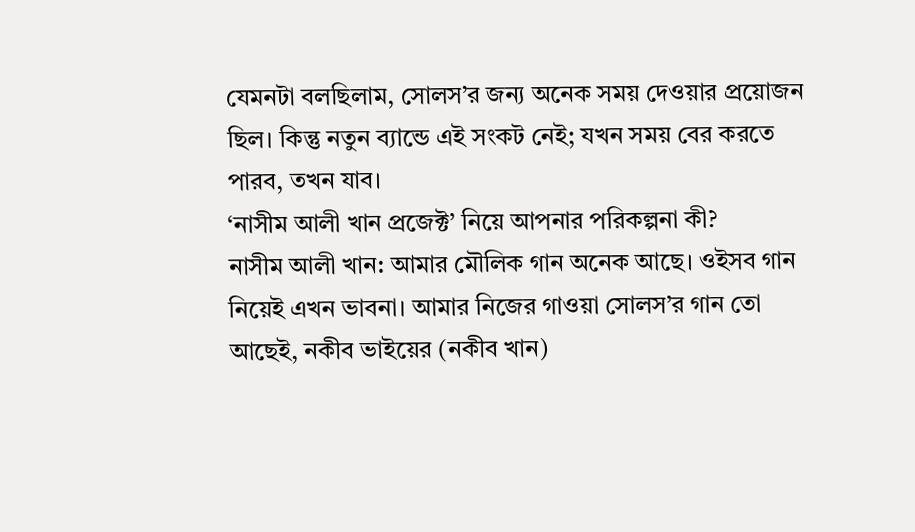যেমনটা বলছিলাম, সোলস’র জন্য অনেক সময় দেওয়ার প্রয়োজন ছিল। কিন্তু নতুন ব্যান্ডে এই সংকট নেই; যখন সময় বের করতে পারব, তখন যাব।
‘নাসীম আলী খান প্রজেক্ট’ নিয়ে আপনার পরিকল্পনা কী?
নাসীম আলী খান: আমার মৌলিক গান অনেক আছে। ওইসব গান নিয়েই এখন ভাবনা। আমার নিজের গাওয়া সোলস’র গান তো আছেই, নকীব ভাইয়ের (নকীব খান)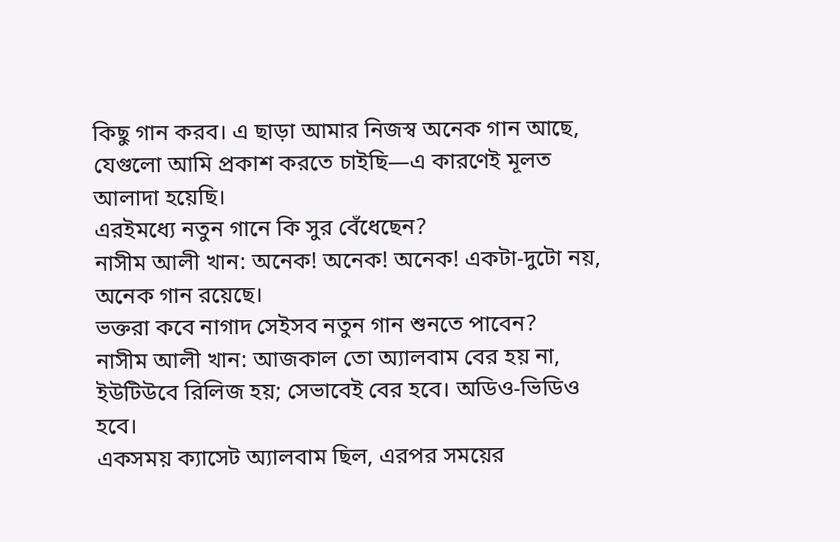কিছু গান করব। এ ছাড়া আমার নিজস্ব অনেক গান আছে, যেগুলো আমি প্রকাশ করতে চাইছি—এ কারণেই মূলত আলাদা হয়েছি।
এরইমধ্যে নতুন গানে কি সুর বেঁধেছেন?
নাসীম আলী খান: অনেক! অনেক! অনেক! একটা-দুটো নয়, অনেক গান রয়েছে।
ভক্তরা কবে নাগাদ সেইসব নতুন গান শুনতে পাবেন?
নাসীম আলী খান: আজকাল তো অ্যালবাম বের হয় না, ইউটিউবে রিলিজ হয়; সেভাবেই বের হবে। অডিও-ভিডিও হবে।
একসময় ক্যাসেট অ্যালবাম ছিল, এরপর সময়ের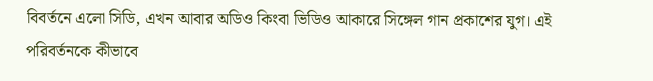বিবর্তনে এলো সিডি, এখন আবার অডিও কিংবা ভিডিও আকারে সিঙ্গেল গান প্রকাশের যুগ। এই পরিবর্তনকে কীভাবে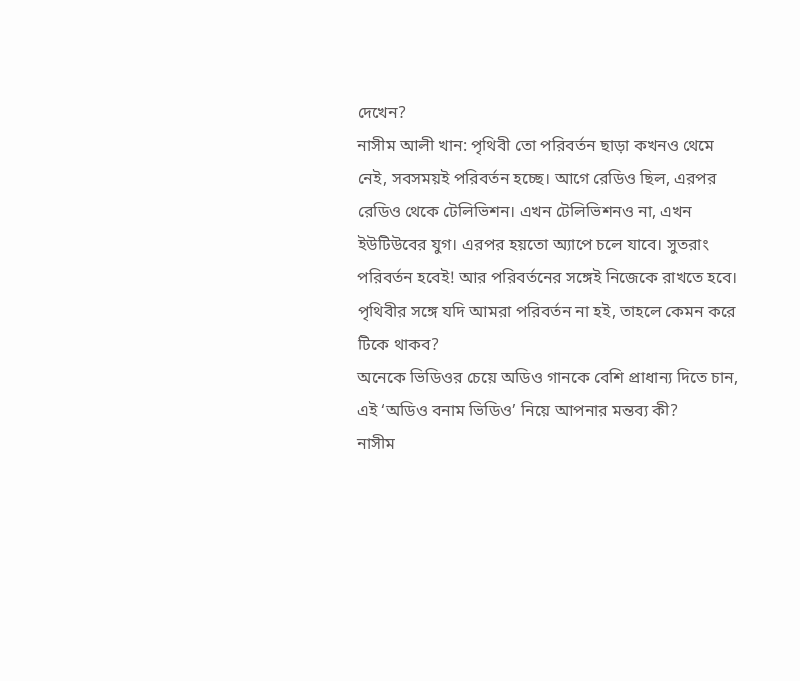দেখেন?
নাসীম আলী খান: পৃথিবী তো পরিবর্তন ছাড়া কখনও থেমে নেই, সবসময়ই পরিবর্তন হচ্ছে। আগে রেডিও ছিল, এরপর রেডিও থেকে টেলিভিশন। এখন টেলিভিশনও না, এখন ইউটিউবের যুগ। এরপর হয়তো অ্যাপে চলে যাবে। সুতরাং পরিবর্তন হবেই! আর পরিবর্তনের সঙ্গেই নিজেকে রাখতে হবে। পৃথিবীর সঙ্গে যদি আমরা পরিবর্তন না হই, তাহলে কেমন করে টিকে থাকব?
অনেকে ভিডিওর চেয়ে অডিও গানকে বেশি প্রাধান্য দিতে চান, এই ‘অডিও বনাম ভিডিও’ নিয়ে আপনার মন্তব্য কী?
নাসীম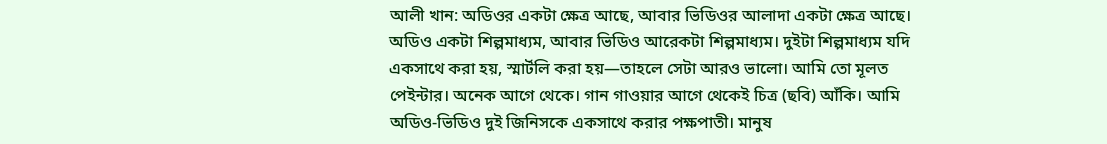আলী খান: অডিওর একটা ক্ষেত্র আছে, আবার ভিডিওর আলাদা একটা ক্ষেত্র আছে। অডিও একটা শিল্পমাধ্যম, আবার ভিডিও আরেকটা শিল্পমাধ্যম। দুইটা শিল্পমাধ্যম যদি একসাথে করা হয়, স্মার্টলি করা হয়—তাহলে সেটা আরও ভালো। আমি তো মূলত পেইন্টার। অনেক আগে থেকে। গান গাওয়ার আগে থেকেই চিত্র (ছবি) আঁকি। আমি অডিও-ভিডিও দুই জিনিসকে একসাথে করার পক্ষপাতী। মানুষ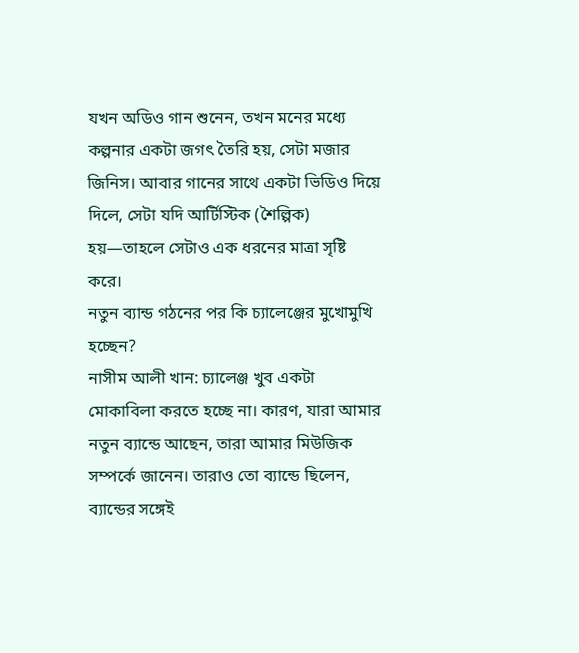যখন অডিও গান শুনেন, তখন মনের মধ্যে কল্পনার একটা জগৎ তৈরি হয়, সেটা মজার জিনিস। আবার গানের সাথে একটা ভিডিও দিয়ে দিলে, সেটা যদি আর্টিস্টিক (শৈল্পিক) হয়—তাহলে সেটাও এক ধরনের মাত্রা সৃষ্টি করে।
নতুন ব্যান্ড গঠনের পর কি চ্যালেঞ্জের মুখোমুখি হচ্ছেন?
নাসীম আলী খান: চ্যালেঞ্জ খুব একটা মোকাবিলা করতে হচ্ছে না। কারণ, যারা আমার নতুন ব্যান্ডে আছেন, তারা আমার মিউজিক সম্পর্কে জানেন। তারাও তো ব্যান্ডে ছিলেন, ব্যান্ডের সঙ্গেই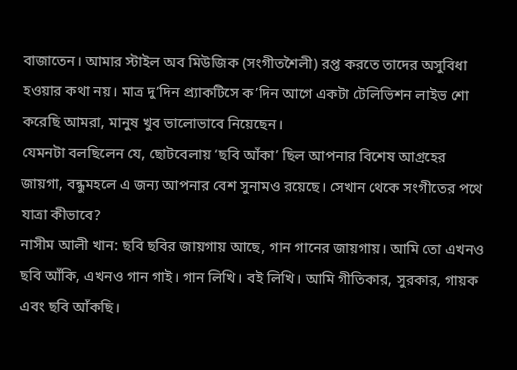বাজাতেন। আমার স্টাইল অব মিউজিক (সংগীতশৈলী) রপ্ত করতে তাদের অসুবিধা হওয়ার কথা নয়। মাত্র দু’দিন প্র্যাকটিসে ক’দিন আগে একটা টেলিভিশন লাইভ শো করেছি আমরা, মানুষ খুব ভালোভাবে নিয়েছেন।
যেমনটা বলছিলেন যে, ছোটবেলায় ‘ছবি আঁকা’ ছিল আপনার বিশেষ আগ্রহের জায়গা, বন্ধুমহলে এ জন্য আপনার বেশ সুনামও রয়েছে। সেখান থেকে সংগীতের পথে যাত্রা কীভাবে?
নাসীম আলী খান: ছবি ছবির জায়গায় আছে, গান গানের জায়গায়। আমি তো এখনও ছবি আঁকি, এখনও গান গাই। গান লিখি। বই লিখি। আমি গীতিকার, সুরকার, গায়ক এবং ছবি আঁকছি।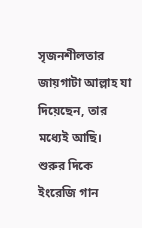সৃজনশীলতার জায়গাটা আল্লাহ যা দিয়েছেন, তার মধ্যেই আছি।
শুরুর দিকে ইংরেজি গান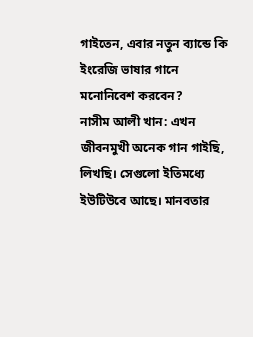গাইতেন, এবার নতুন ব্যান্ডে কি ইংরেজি ভাষার গানে মনোনিবেশ করবেন?
নাসীম আলী খান: এখন জীবনমুখী অনেক গান গাইছি, লিখছি। সেগুলো ইতিমধ্যে ইউটিউবে আছে। মানবতার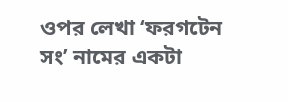ওপর লেখা ‘ফরগটেন সং’ নামের একটা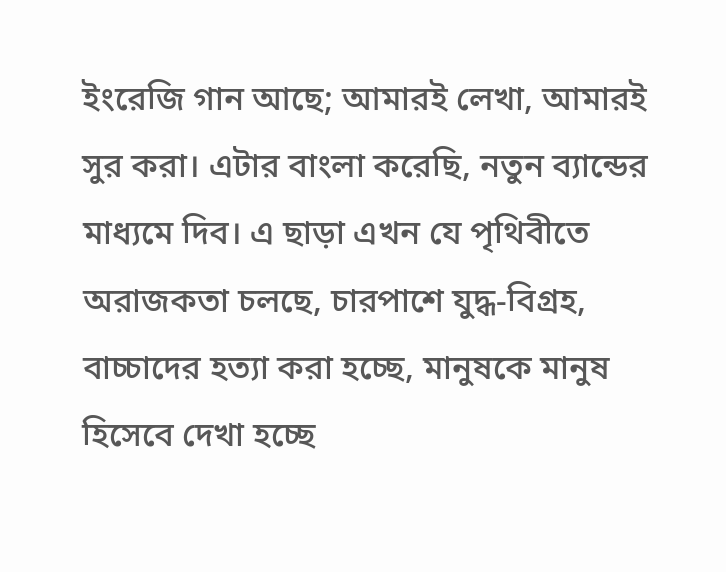ইংরেজি গান আছে; আমারই লেখা, আমারই সুর করা। এটার বাংলা করেছি, নতুন ব্যান্ডের মাধ্যমে দিব। এ ছাড়া এখন যে পৃথিবীতে অরাজকতা চলছে, চারপাশে যুদ্ধ-বিগ্রহ, বাচ্চাদের হত্যা করা হচ্ছে, মানুষকে মানুষ হিসেবে দেখা হচ্ছে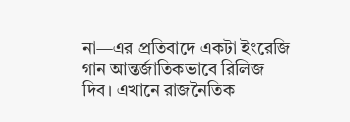না—এর প্রতিবাদে একটা ইংরেজি গান আন্তর্জাতিকভাবে রিলিজ দিব। এখানে রাজনৈতিক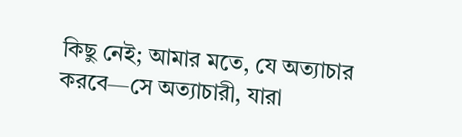কিছু নেই; আমার মতে, যে অত্যাচার করবে—সে অত্যাচারী, যারা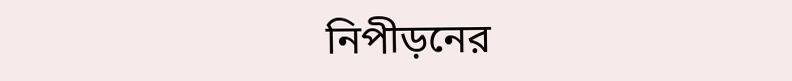নিপীড়নের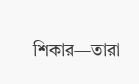শিকার—তারা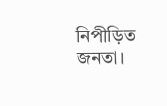নিপীড়িত জনতা।